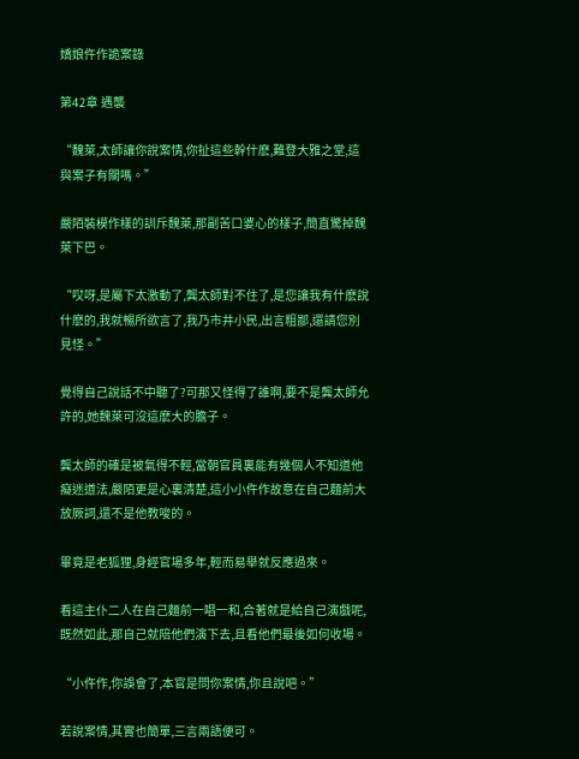嬌娘仵作詭案錄

第42章 遇襲

“魏萊,太師讓你說案情,你扯這些幹什麽,難登大雅之堂,這與案子有關嗎。”

嚴陌裝模作樣的訓斥魏萊,那副苦口婆心的樣子,簡直驚掉魏萊下巴。

“哎呀,是屬下太激動了,龔太師對不住了,是您讓我有什麽說什麽的,我就暢所欲言了,我乃市井小民,出言粗鄙,還請您別見怪。”

覺得自己說話不中聽了?可那又怪得了誰啊,要不是龔太師允許的,她魏萊可沒這麽大的膽子。

龔太師的確是被氣得不輕,當朝官員裏能有幾個人不知道他癡迷道法,嚴陌更是心裏清楚,這小小仵作故意在自己麵前大放厥詞,還不是他教唆的。

畢竟是老狐狸,身經官場多年,輕而易舉就反應過來。

看這主仆二人在自己麵前一唱一和,合著就是給自己演戲呢,既然如此,那自己就陪他們演下去,且看他們最後如何收場。

“小仵作,你誤會了,本官是問你案情,你且說吧。”

若說案情,其實也簡單,三言兩語便可。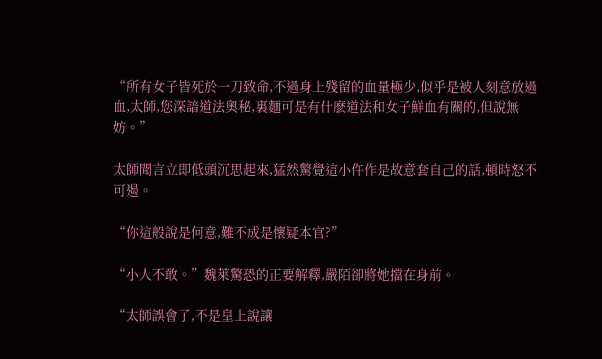“所有女子皆死於一刀致命,不過身上殘留的血量極少,似乎是被人刻意放過血,太師,您深諳道法奧秘,裏麵可是有什麽道法和女子鮮血有關的,但說無妨。”

太師聞言立即低頭沉思起來,猛然驚覺這小仵作是故意套自己的話,頓時怒不可遏。

“你這般說是何意,難不成是懷疑本官?”

“小人不敢。”魏萊驚恐的正要解釋,嚴陌卻將她擋在身前。

“太師誤會了,不是皇上說讓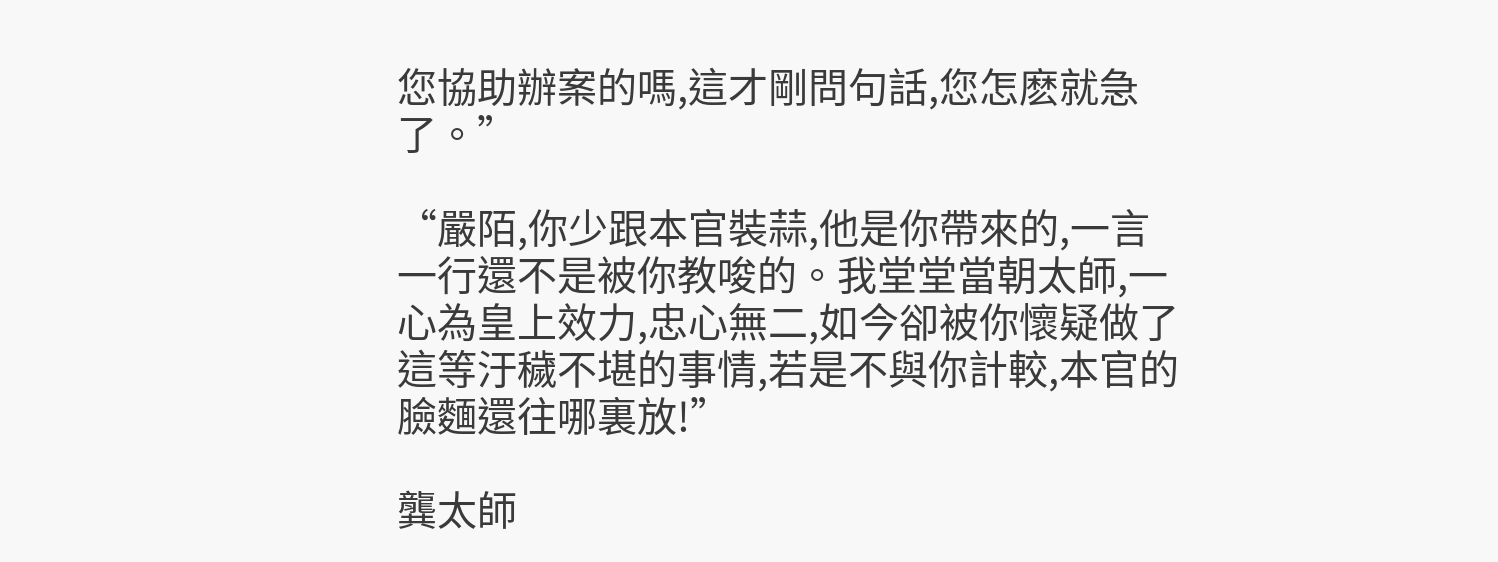您協助辦案的嗎,這才剛問句話,您怎麽就急了。”

“嚴陌,你少跟本官裝蒜,他是你帶來的,一言一行還不是被你教唆的。我堂堂當朝太師,一心為皇上效力,忠心無二,如今卻被你懷疑做了這等汙穢不堪的事情,若是不與你計較,本官的臉麵還往哪裏放!”

龔太師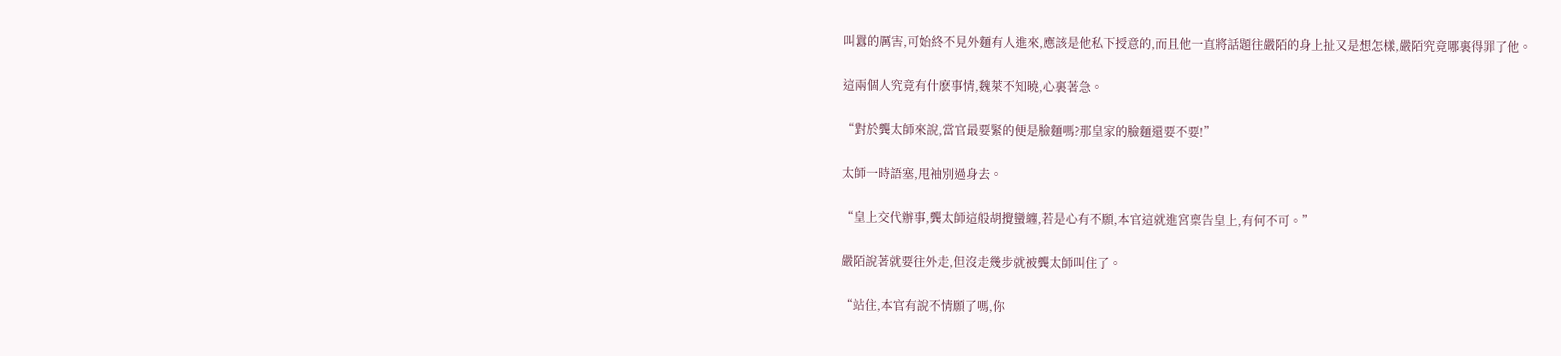叫囂的厲害,可始終不見外麵有人進來,應該是他私下授意的,而且他一直將話題往嚴陌的身上扯又是想怎樣,嚴陌究竟哪裏得罪了他。

這兩個人究竟有什麽事情,魏萊不知曉,心裏著急。

“對於龔太師來說,當官最要緊的便是臉麵嗎?那皇家的臉麵還要不要!”

太師一時語塞,甩袖別過身去。

“皇上交代辦事,龔太師這般胡攪蠻纏,若是心有不願,本官這就進宮稟告皇上,有何不可。”

嚴陌說著就要往外走,但沒走幾步就被龔太師叫住了。

“站住,本官有說不情願了嗎,你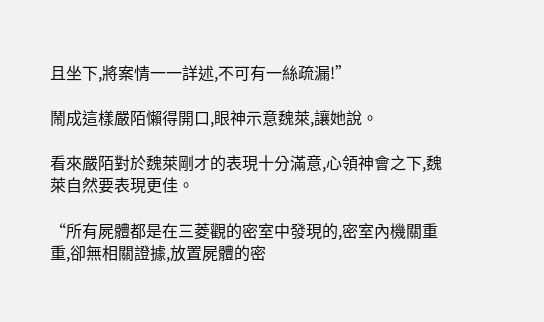且坐下,將案情一一詳述,不可有一絲疏漏!”

鬧成這樣嚴陌懶得開口,眼神示意魏萊,讓她說。

看來嚴陌對於魏萊剛才的表現十分滿意,心領神會之下,魏萊自然要表現更佳。

“所有屍體都是在三菱觀的密室中發現的,密室內機關重重,卻無相關證據,放置屍體的密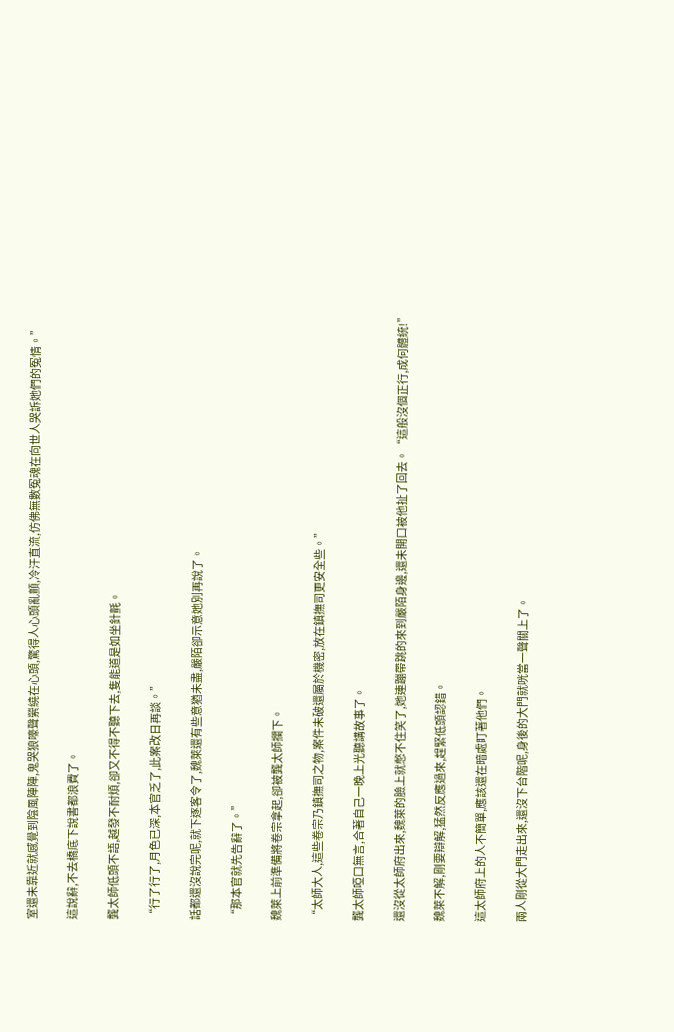室還未靠近就感覺到陰風陣陣,鬼哭狼嚎聲縈繞在心頭,驚得人心頭亂顫,冷汗直流,仿佛無數冤魂在向世人哭訴她們的冤情。”

這說辭,不去橋底下說書都浪費了。

龔太師低頭不語,越發不耐煩,卻又不得不聽下去,隻能道是如坐針氈。

“行了行了,月色已深,本官乏了,此案改日再談。”

話都還沒說完呢,就下逐客令了,魏萊還有些意猶未盡,嚴陌卻示意她別再說了。

“那本官就先告辭了。”

魏萊上前準備將卷宗拿起,卻被龔太師攔下。

“太師大人,這些卷宗乃鎮撫司之物,案件未破還屬於機密,放在鎮撫司更安全些。”

龔太師啞口無言,合著自己一晚上光聽講故事了。

還沒從太師府出來,魏萊的臉上就憋不住笑了,她連蹦帶跳的來到嚴陌身邊,還未開口被他扯了回去。“這般沒個正行,成何體統!”

魏萊不解,剛要辯解,猛然反應過來,趕緊低頭認錯。

這太師府上的人不簡單,應該還在暗處盯著他們。

兩人剛從大門走出來,還沒下台階呢,身後的大門就咣當一聲關上了。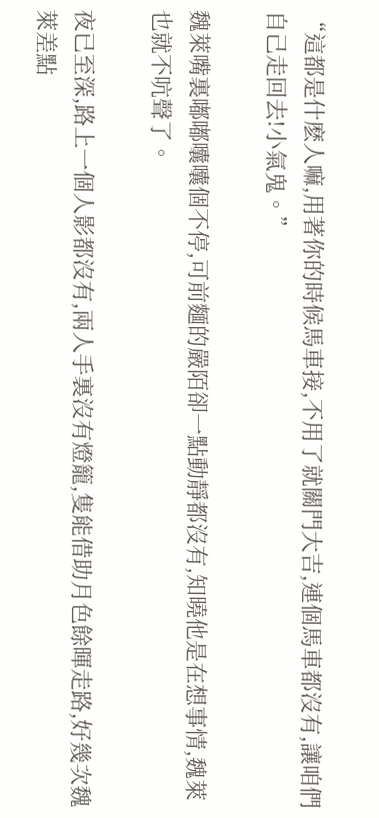“這都是什麽人嘛,用著你的時候馬車接,不用了就關門大吉,連個馬車都沒有,讓咱們自己走回去!小氣鬼。”

魏萊嘴裏嘟嘟囔囔個不停,可前麵的嚴陌卻一點動靜都沒有,知曉他是在想事情,魏萊也就不吭聲了。

夜已至深,路上一個人影都沒有,兩人手裏沒有燈籠,隻能借助月色餘暉走路,好幾次魏萊差點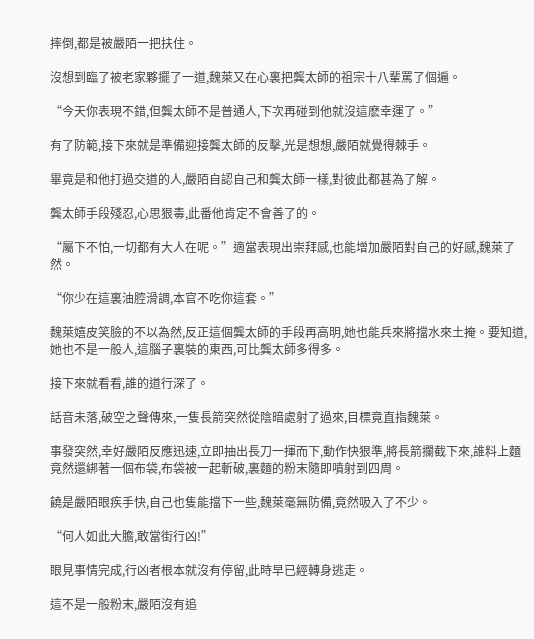摔倒,都是被嚴陌一把扶住。

沒想到臨了被老家夥擺了一道,魏萊又在心裏把龔太師的祖宗十八輩罵了個遍。

“今天你表現不錯,但龔太師不是普通人,下次再碰到他就沒這麽幸運了。”

有了防範,接下來就是準備迎接龔太師的反擊,光是想想,嚴陌就覺得棘手。

畢竟是和他打過交道的人,嚴陌自認自己和龔太師一樣,對彼此都甚為了解。

龔太師手段殘忍,心思狠毒,此番他肯定不會善了的。

“屬下不怕,一切都有大人在呢。”適當表現出崇拜感,也能增加嚴陌對自己的好感,魏萊了然。

“你少在這裏油腔滑調,本官不吃你這套。”

魏萊嬉皮笑臉的不以為然,反正這個龔太師的手段再高明,她也能兵來將擋水來土掩。要知道,她也不是一般人,這腦子裏裝的東西,可比龔太師多得多。

接下來就看看,誰的道行深了。

話音未落,破空之聲傳來,一隻長箭突然從陰暗處射了過來,目標竟直指魏萊。

事發突然,幸好嚴陌反應迅速,立即抽出長刀一揮而下,動作快狠準,將長箭攔截下來,誰料上麵竟然還綁著一個布袋,布袋被一起斬破,裏麵的粉末隨即噴射到四周。

饒是嚴陌眼疾手快,自己也隻能擋下一些,魏萊毫無防備,竟然吸入了不少。

“何人如此大膽,敢當街行凶!”

眼見事情完成,行凶者根本就沒有停留,此時早已經轉身逃走。

這不是一般粉末,嚴陌沒有追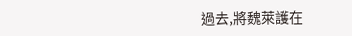過去,將魏萊護在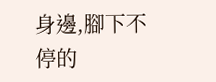身邊,腳下不停的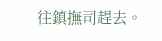往鎮撫司趕去。